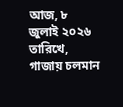আজ, ৮ জুলাই ২০২৬ তারিখে, গাজায় চলমান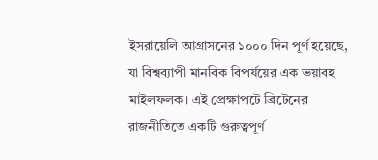ইসরায়েলি আগ্রাসনের ১০০০ দিন পূর্ণ হয়েছে, যা বিশ্বব্যাপী মানবিক বিপর্যয়ের এক ভয়াবহ মাইলফলক। এই প্রেক্ষাপটে ব্রিটেনের রাজনীতিতে একটি গুরুত্বপূর্ণ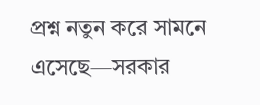প্রশ্ন নতুন করে সামনে এসেছে—সরকার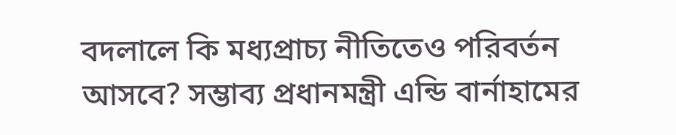বদলালে কি মধ্যপ্রাচ্য নীতিতেও পরিবর্তন আসবে? সম্ভাব্য প্রধানমন্ত্রী এন্ডি বার্নাহামের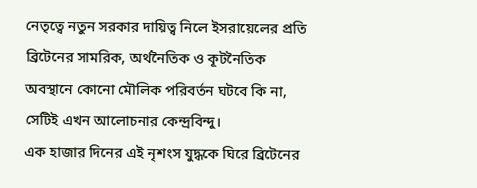নেতৃত্বে নতুন সরকার দায়িত্ব নিলে ইসরায়েলের প্রতি ব্রিটেনের সামরিক, অর্থনৈতিক ও কূটনৈতিক অবস্থানে কোনো মৌলিক পরিবর্তন ঘটবে কি না, সেটিই এখন আলোচনার কেন্দ্রবিন্দু।
এক হাজার দিনের এই নৃশংস যুদ্ধকে ঘিরে ব্রিটেনের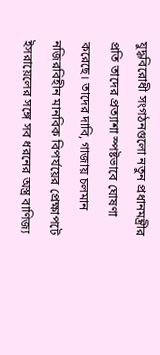যুদ্ধবিরোধী সংগঠনগুলো নতুন প্রধানমন্ত্রীর প্রতি তাদের প্রত্যাশা স্পষ্টভাবে ঘোষণা করেছে। তাদের দাবি, গাজায় চলমান নজিরবিহীন মানবিক বিপর্যয়ের প্রেক্ষাপটে ইসরায়েলের সঙ্গে সব ধরনের অস্ত্র বাণিজ্য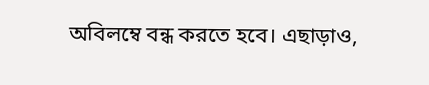অবিলম্বে বন্ধ করতে হবে। এছাড়াও,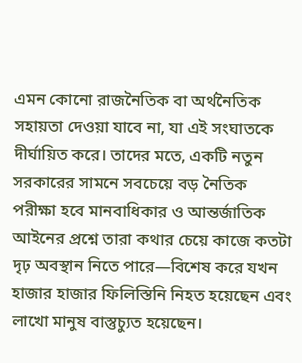এমন কোনো রাজনৈতিক বা অর্থনৈতিক সহায়তা দেওয়া যাবে না, যা এই সংঘাতকে দীর্ঘায়িত করে। তাদের মতে, একটি নতুন সরকারের সামনে সবচেয়ে বড় নৈতিক পরীক্ষা হবে মানবাধিকার ও আন্তর্জাতিক আইনের প্রশ্নে তারা কথার চেয়ে কাজে কতটা দৃঢ় অবস্থান নিতে পারে—বিশেষ করে যখন হাজার হাজার ফিলিস্তিনি নিহত হয়েছেন এবং লাখো মানুষ বাস্তুচ্যুত হয়েছেন।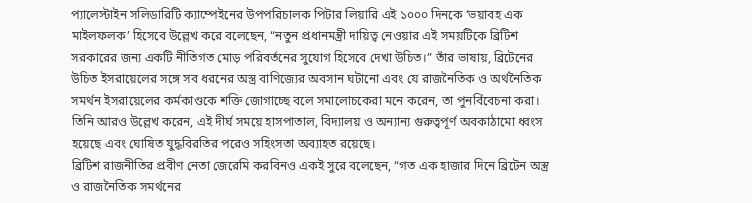প্যালেস্টাইন সলিডারিটি ক্যাম্পেইনের উপপরিচালক পিটার লিয়ারি এই ১০০০ দিনকে ‘ভয়াবহ এক মাইলফলক’ হিসেবে উল্লেখ করে বলেছেন, “নতুন প্রধানমন্ত্রী দায়িত্ব নেওয়ার এই সময়টিকে ব্রিটিশ সরকারের জন্য একটি নীতিগত মোড় পরিবর্তনের সুযোগ হিসেবে দেখা উচিত।” তাঁর ভাষায়, ব্রিটেনের উচিত ইসরায়েলের সঙ্গে সব ধরনের অস্ত্র বাণিজ্যের অবসান ঘটানো এবং যে রাজনৈতিক ও অর্থনৈতিক সমর্থন ইসরায়েলের কর্মকাণ্ডকে শক্তি জোগাচ্ছে বলে সমালোচকেরা মনে করেন, তা পুনর্বিবেচনা করা। তিনি আরও উল্লেখ করেন, এই দীর্ঘ সময়ে হাসপাতাল, বিদ্যালয় ও অন্যান্য গুরুত্বপূর্ণ অবকাঠামো ধ্বংস হয়েছে এবং ঘোষিত যুদ্ধবিরতির পরেও সহিংসতা অব্যাহত রয়েছে।
ব্রিটিশ রাজনীতির প্রবীণ নেতা জেরেমি করবিনও একই সুরে বলেছেন, “গত এক হাজার দিনে ব্রিটেন অস্ত্র ও রাজনৈতিক সমর্থনের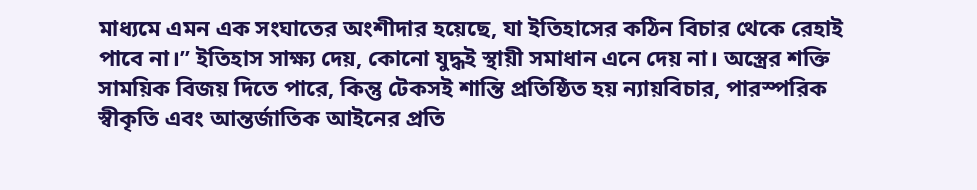মাধ্যমে এমন এক সংঘাতের অংশীদার হয়েছে, যা ইতিহাসের কঠিন বিচার থেকে রেহাই পাবে না।” ইতিহাস সাক্ষ্য দেয়, কোনো যুদ্ধই স্থায়ী সমাধান এনে দেয় না। অস্ত্রের শক্তি সাময়িক বিজয় দিতে পারে, কিন্তু টেকসই শান্তি প্রতিষ্ঠিত হয় ন্যায়বিচার, পারস্পরিক স্বীকৃতি এবং আন্তর্জাতিক আইনের প্রতি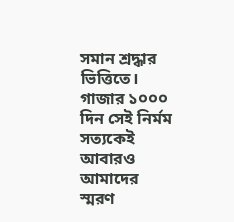সমান শ্রদ্ধার ভিত্তিতে। গাজার ১০০০ দিন সেই নির্মম সত্যকেই আবারও আমাদের স্মরণ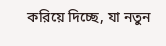করিয়ে দিচ্ছে, যা নতুন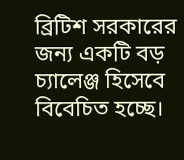ব্রিটিশ সরকারের জন্য একটি বড় চ্যালেঞ্জ হিসেবে বিবেচিত হচ্ছে।